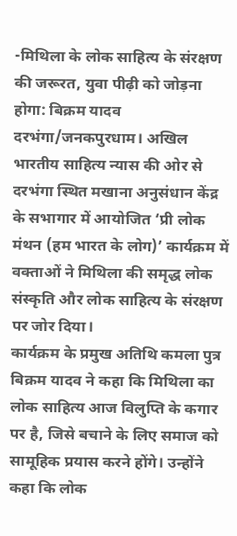-मिथिला के लोक साहित्य के संरक्षण की जरूरत, युवा पीढ़ी को जोड़ना होगा: बिक्रम यादव
दरभंगा/जनकपुरधाम। अखिल भारतीय साहित्य न्यास की ओर से दरभंगा स्थित मखाना अनुसंधान केंद्र के सभागार में आयोजित ‘प्री लोक मंथन (हम भारत के लोग)’ कार्यक्रम में वक्ताओं ने मिथिला की समृद्ध लोक संस्कृति और लोक साहित्य के संरक्षण पर जोर दिया।
कार्यक्रम के प्रमुख अतिथि कमला पुत्र बिक्रम यादव ने कहा कि मिथिला का लोक साहित्य आज विलुप्ति के कगार पर है, जिसे बचाने के लिए समाज को सामूहिक प्रयास करने होंगे। उन्होंने कहा कि लोक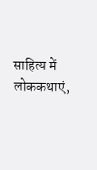साहित्य में लोककथाएं,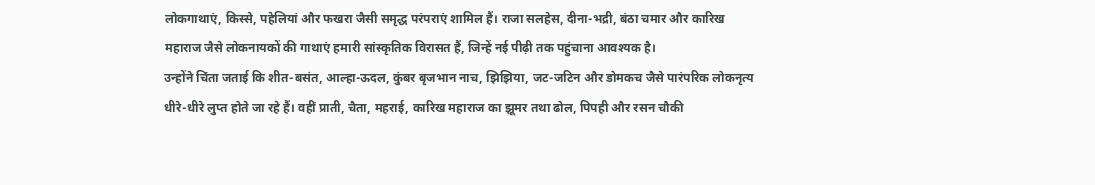लोकगाथाएं, किस्से, पहेलियां और फखरा जैसी समृद्ध परंपराएं शामिल हैं। राजा सलहेस, दीना-भद्री, बंठा चमार और कारिख महाराज जैसे लोकनायकों की गाथाएं हमारी सांस्कृतिक विरासत हैं, जिन्हें नई पीढ़ी तक पहुंचाना आवश्यक है।
उन्होंने चिंता जताई कि शीत-बसंत, आल्हा-ऊदल, कुंबर बृजभान नाच, झिझिया, जट-जटिन और डोमकच जैसे पारंपरिक लोकनृत्य धीरे-धीरे लुप्त होते जा रहे हैं। वहीं प्राती, चैता, महराई, कारिख महाराज का झूमर तथा ढोल, पिपही और रसन चौकी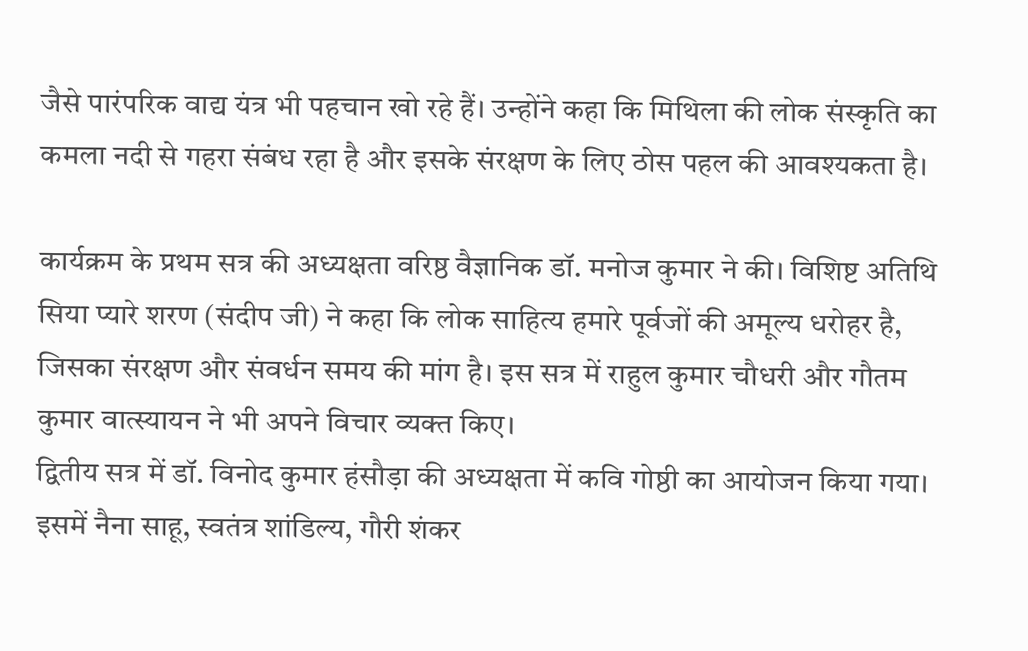जैसे पारंपरिक वाद्य यंत्र भी पहचान खो रहे हैं। उन्होंने कहा कि मिथिला की लोक संस्कृति का कमला नदी से गहरा संबंध रहा है और इसके संरक्षण के लिए ठोस पहल की आवश्यकता है।

कार्यक्रम के प्रथम सत्र की अध्यक्षता वरिष्ठ वैज्ञानिक डॉ. मनोज कुमार ने की। विशिष्ट अतिथि सिया प्यारे शरण (संदीप जी) ने कहा कि लोक साहित्य हमारे पूर्वजों की अमूल्य धरोहर है, जिसका संरक्षण और संवर्धन समय की मांग है। इस सत्र में राहुल कुमार चौधरी और गौतम कुमार वात्स्यायन ने भी अपने विचार व्यक्त किए।
द्वितीय सत्र में डॉ. विनोद कुमार हंसौड़ा की अध्यक्षता में कवि गोष्ठी का आयोजन किया गया। इसमें नैना साहू, स्वतंत्र शांडिल्य, गौरी शंकर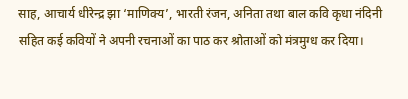साह, आचार्य धीरेन्द्र झा ‘माणिक्य’, भारती रंजन, अनिता तथा बाल कवि कृधा नंदिनी सहित कई कवियों ने अपनी रचनाओं का पाठ कर श्रोताओं को मंत्रमुग्ध कर दिया।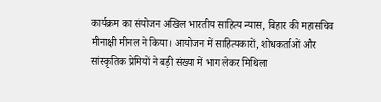कार्यक्रम का संयोजन अखिल भारतीय साहित्य न्यास, बिहार की महासचिव मीनाक्षी मीनल ने किया। आयोजन में साहित्यकारों, शोधकर्ताओं और सांस्कृतिक प्रेमियों ने बड़ी संख्या में भाग लेकर मिथिला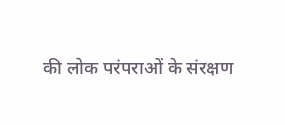की लोक परंपराओं के संरक्षण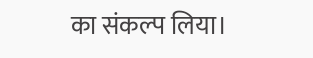का संकल्प लिया।